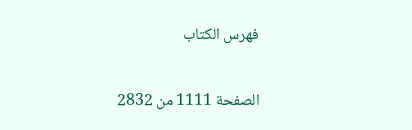فهرس الكتاب

الصفحة 1111 من 2832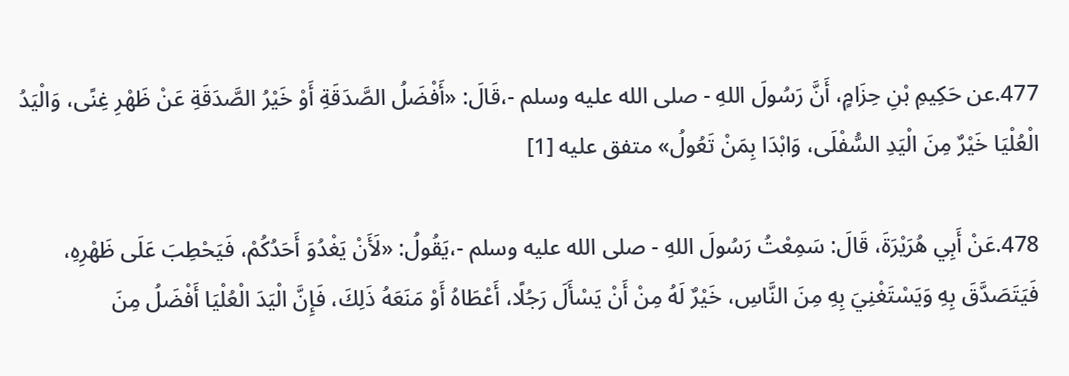477.عن حَكِيمِ بْنِ حِزَامٍ، أَنَّ رَسُولَ اللهِ - صلى الله عليه وسلم -،قَالَ: «أَفْضَلُ الصَّدَقَةِ أَوْ خَيْرُ الصَّدَقَةِ عَنْ ظَهْرِ غِنًى، وَالْيَدُ الْعُلْيَا خَيْرٌ مِنَ الْيَدِ السُّفْلَى، وَابْدَا بِمَنْ تَعُولُ» متفق عليه [1]

478.عَنْ أَبِي هُرَيْرَةَ، قَالَ: سَمِعْتُ رَسُولَ اللهِ - صلى الله عليه وسلم -،يَقُولُ: «لَأَنْ يَغْدُوَ أَحَدُكُمْ، فَيَحْطِبَ عَلَى ظَهْرِهِ، فَيَتَصَدَّقَ بِهِ وَيَسْتَغْنِيَ بِهِ مِنَ النَّاسِ، خَيْرٌ لَهُ مِنْ أَنْ يَسْأَلَ رَجُلًا، أَعْطَاهُ أَوْ مَنَعَهُ ذَلِكَ، فَإِنَّ الْيَدَ الْعُلْيَا أَفْضَلُ مِنَ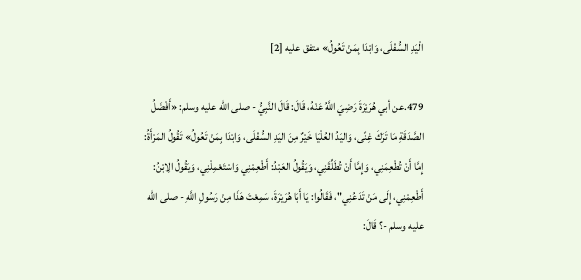الْيَدِ السُّفْلَى، وَابْدَا بِمَنْ تَعُولُ» متفق عليه [2]

479.عن أبي هُرَيْرَةَ رَضِيَ اللَّهُ عَنْهُ، قَالَ: قَالَ النَّبِيُّ - صلى الله عليه وسلم: «أَفْضَلُ الصَّدَقَةِ مَا تَرَكَ غِنًى، وَاليَدُ العُلْيَا خَيْرٌ مِنَ اليَدِ السُّفْلَى، وَابْدَا بِمَنْ تَعُولُ» تَقُولُ المَرْأَةُ: إِمَّا أَنْ تُطْعِمَنِي، وَإِمَّا أَنْ تُطَلِّقَنِي، وَيَقُولُ العَبْدُ: أَطْعِمْنِي وَاسْتَعْمِلْنِي، وَيَقُولُ الِابْنُ: أَطْعِمْنِي، إِلَى مَنْ تَدَعُنِي"، فَقَالُوا: يَا أَبَا هُرَيْرَةَ، سَمِعْتَ هَذَا مِنْ رَسُولِ اللَّهِ - صلى الله عليه وسلم -؟ قَالَ: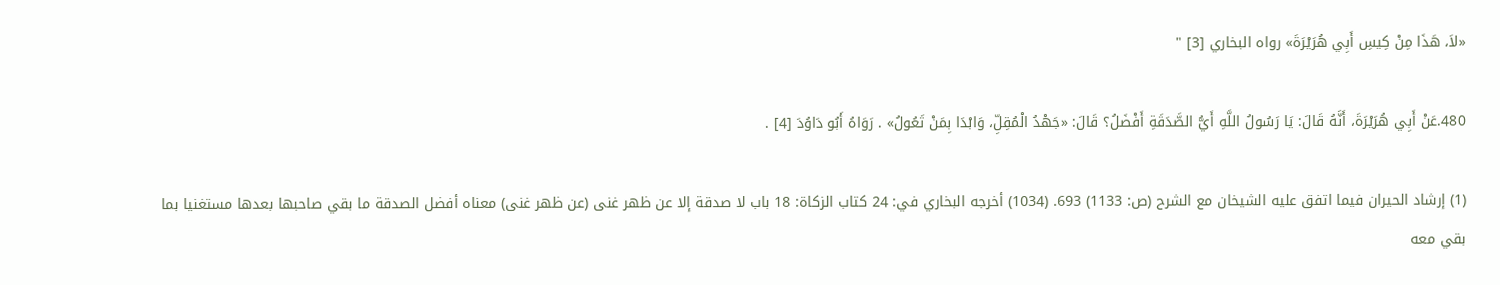«لاَ، هَذَا مِنْ كِيسِ أَبِي هُرَيْرَةَ» رواه البخاري [3] "

480.عَنْ أَبِي هُرَيْرَةَ، أَنَّهُ قَالَ: يَا رَسُولُ اللَّهِ أَيُّ الصَّدَقَةِ أَفْضَلُ؟ قَالَ: «جَهْدُ الْمُقِلِّ، وَابْدَا بِمَنْ تَعُولُ» . رَوَاهُ أَبُو دَاوُدَ [4] .

(1) إرشاد الحيران فيما اتفق عليه الشيخان مع الشرح (ص: 1133) 693. (1034) أخرجه البخاري في: 24 كتاب الزكاة: 18 باب لا صدقة إلا عن ظهر غنى (عن ظهر غنى) معناه أفضل الصدقة ما بقي صاحبها بعدها مستغنيا بما بقي معه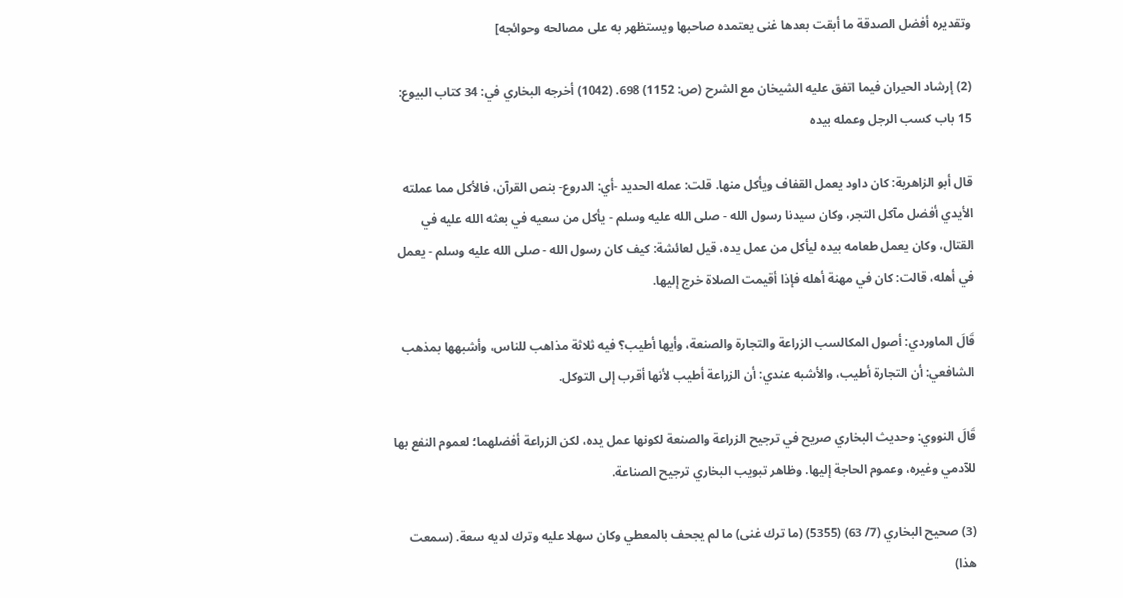وتقديره أفضل الصدقة ما أبقت بعدها غنى يعتمده صاحبها ويستظهر به على مصالحه وحوائجه]

(2) إرشاد الحيران فيما اتفق عليه الشيخان مع الشرح (ص: 1152) 698. (1042) أخرجه البخاري في: 34 كتاب البيوع: 15 باب كسب الرجل وعمله بيده

قال أبو الزاهرية: كان داود يعمل القفاف ويأكل منها. قلت: عمله الحديد -أي: الدروع- بنص القرآن، فالأكل مما عملته الأيدي أفضل مآكل التجر، وكان سيدنا رسول الله - صلى الله عليه وسلم - يأكل من سعيه في بعثه الله عليه في القتال، وكان يعمل طعامه بيده ليأكل من عمل يده، قيل لعائشة: كيف كان رسول الله - صلى الله عليه وسلم - يعمل في أهله، قالت: كان في مهنة أهله فإذا أقيمت الصلاة خرج إليها.

قَالَ الماوردي: أصول المكالسب الزراعة والتجارة والصنعة، وأيها أطيب؟ فيه ثلاثة مذاهب للناس، وأشبهها بمذهب الشافعي: أن التجارة أطيب، والأشبه عندي: أن الزراعة أطيب لأنها أقرب إلى التوكل.

قَالَ النووي: وحديث البخاري صريح في ترجيح الزراعة والصنعة لكونها عمل يده، لكن الزراعة أفضلهما؛ لعموم النفع بها للآدمي وغيره، وعموم الحاجة إليها. وظاهر تبويب البخاري ترجيح الصناعة.

(3) صحيح البخاري (7/ 63) (5355) (ما ترك غنى) ما لم يجحف بالمعطي وكان سهلا عليه وترك لديه سعة. (سمعت هذا)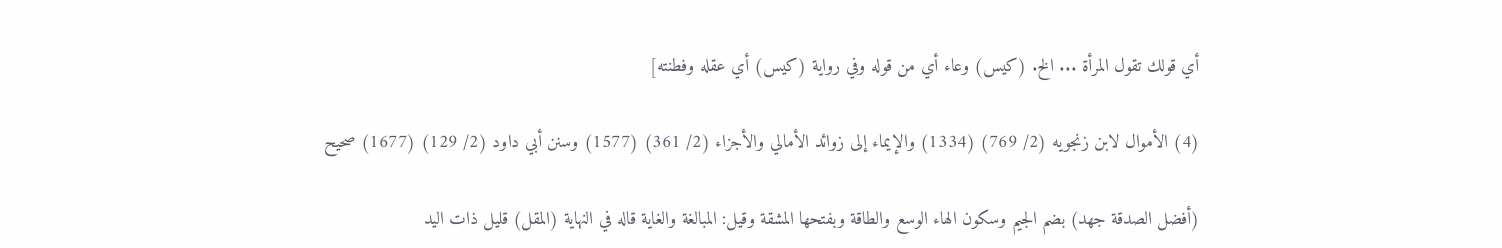أي قولك تقول المرأة ... الخ. (كيس) وعاء أي من قوله وفي رواية (كيس) أي عقله وفطنته]

(4) الأموال لابن زنجويه (2/ 769) (1334) والإيماء إلى زوائد الأمالي والأجزاء (2/ 361) (1577) وسنن أبي داود (2/ 129) (1677) صحيح

(أفضل الصدقة جهد) بضم الجيم وسكون الهاء الوسع والطاقة وبفتحها المشقة وقيل: المبالغة والغاية قاله في النهاية (المقل) قليل ذات اليد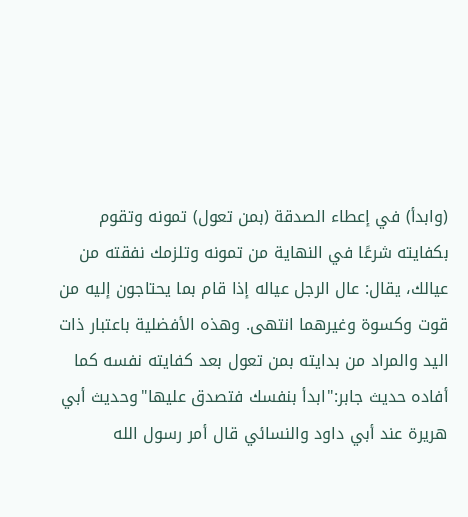(وابدأ) في إعطاء الصدقة (بمن تعول) تمونه وتقوم بكفايته شرعًا في النهاية من تمونه وتلزمك نفقته من عيالك، يقال: عال الرجل عياله إذا قام بما يحتاجون إليه من قوت وكسوة وغيرهما انتهى. وهذه الأفضلية باعتبار ذات اليد والمراد من بدايته بمن تعول بعد كفايته نفسه كما أفاده حديث جابر:"ابدأ بنفسك فتصدق عليها"وحديث أبي هريرة عند أبي داود والنسائي قال أمر رسول الله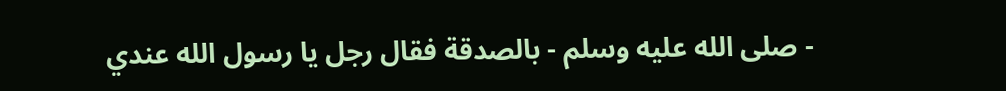- صلى الله عليه وسلم - بالصدقة فقال رجل يا رسول الله عندي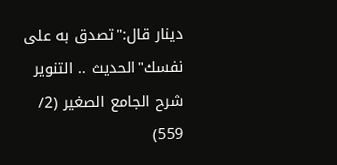دينار قال:"تصدق به على نفسك"الحديث .. التنوير شرح الجامع الصغير (2/ 559)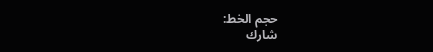حجم الخط:
شارك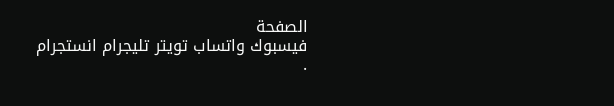الصفحة
فيسبوك واتساب تويتر تليجرام انستجرام
.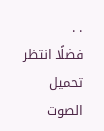. .
فضلًا انتظر تحميل الصوت